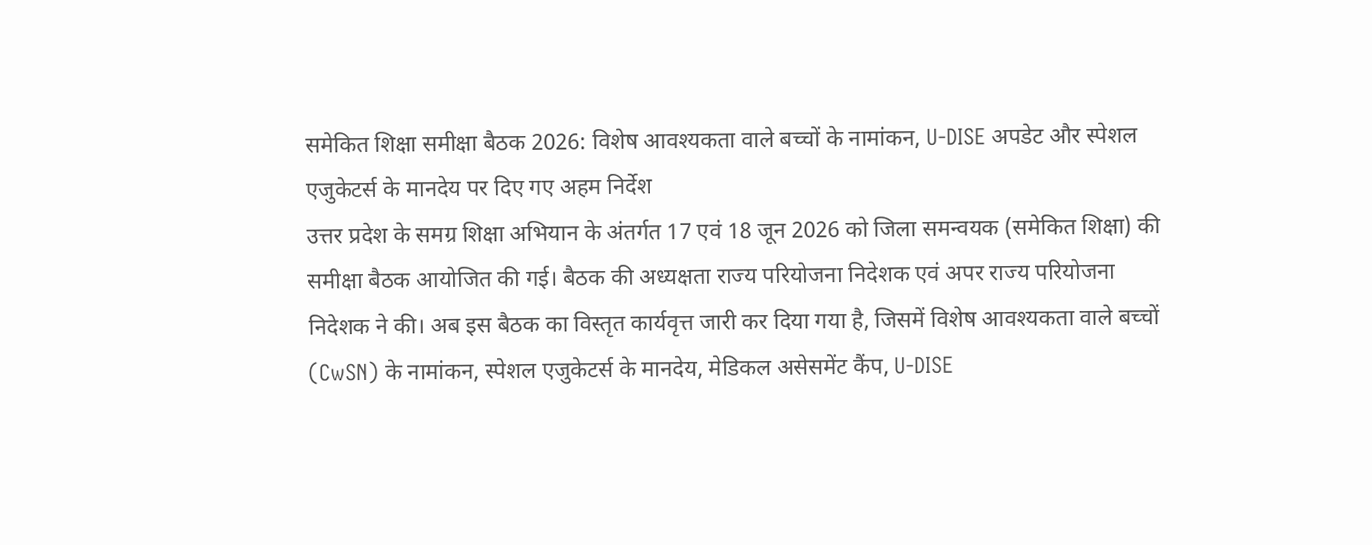समेकित शिक्षा समीक्षा बैठक 2026: विशेष आवश्यकता वाले बच्चों के नामांकन, U-DISE अपडेट और स्पेशल एजुकेटर्स के मानदेय पर दिए गए अहम निर्देश
उत्तर प्रदेश के समग्र शिक्षा अभियान के अंतर्गत 17 एवं 18 जून 2026 को जिला समन्वयक (समेकित शिक्षा) की समीक्षा बैठक आयोजित की गई। बैठक की अध्यक्षता राज्य परियोजना निदेशक एवं अपर राज्य परियोजना निदेशक ने की। अब इस बैठक का विस्तृत कार्यवृत्त जारी कर दिया गया है, जिसमें विशेष आवश्यकता वाले बच्चों (CwSN) के नामांकन, स्पेशल एजुकेटर्स के मानदेय, मेडिकल असेसमेंट कैंप, U-DISE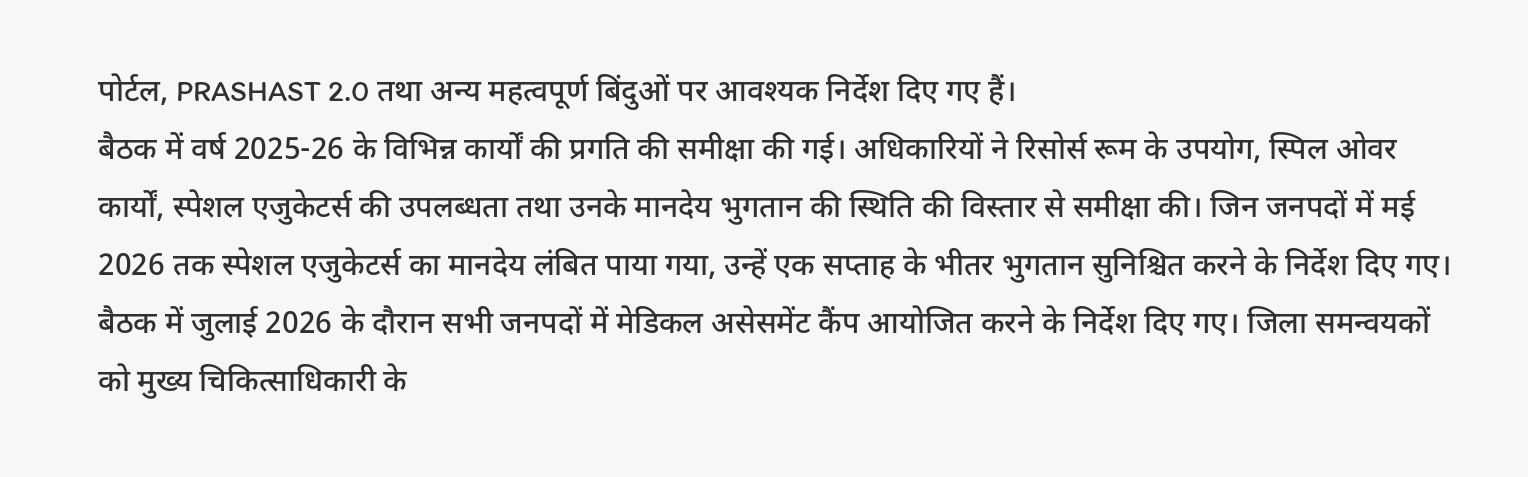पोर्टल, PRASHAST 2.0 तथा अन्य महत्वपूर्ण बिंदुओं पर आवश्यक निर्देश दिए गए हैं।
बैठक में वर्ष 2025-26 के विभिन्न कार्यों की प्रगति की समीक्षा की गई। अधिकारियों ने रिसोर्स रूम के उपयोग, स्पिल ओवर कार्यों, स्पेशल एजुकेटर्स की उपलब्धता तथा उनके मानदेय भुगतान की स्थिति की विस्तार से समीक्षा की। जिन जनपदों में मई 2026 तक स्पेशल एजुकेटर्स का मानदेय लंबित पाया गया, उन्हें एक सप्ताह के भीतर भुगतान सुनिश्चित करने के निर्देश दिए गए।
बैठक में जुलाई 2026 के दौरान सभी जनपदों में मेडिकल असेसमेंट कैंप आयोजित करने के निर्देश दिए गए। जिला समन्वयकों को मुख्य चिकित्साधिकारी के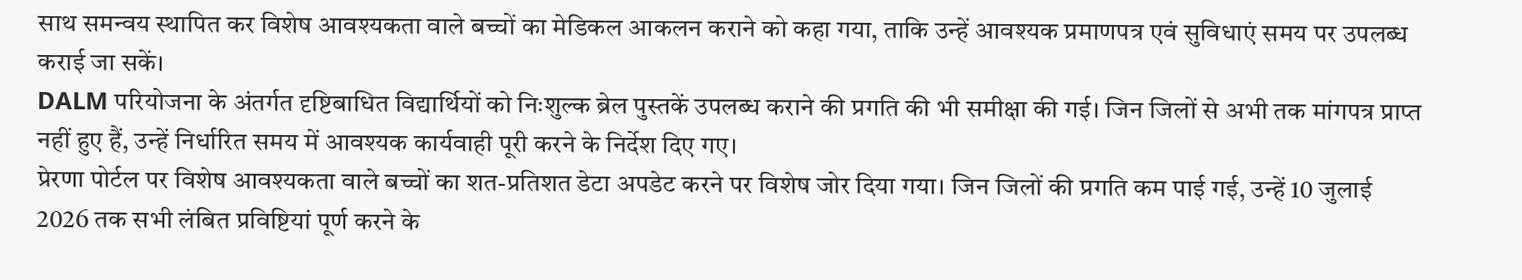साथ समन्वय स्थापित कर विशेष आवश्यकता वाले बच्चों का मेडिकल आकलन कराने को कहा गया, ताकि उन्हें आवश्यक प्रमाणपत्र एवं सुविधाएं समय पर उपलब्ध कराई जा सकें।
DALM परियोजना के अंतर्गत दृष्टिबाधित विद्यार्थियों को निःशुल्क ब्रेल पुस्तकें उपलब्ध कराने की प्रगति की भी समीक्षा की गई। जिन जिलों से अभी तक मांगपत्र प्राप्त नहीं हुए हैं, उन्हें निर्धारित समय में आवश्यक कार्यवाही पूरी करने के निर्देश दिए गए।
प्रेरणा पोर्टल पर विशेष आवश्यकता वाले बच्चों का शत-प्रतिशत डेटा अपडेट करने पर विशेष जोर दिया गया। जिन जिलों की प्रगति कम पाई गई, उन्हें 10 जुलाई 2026 तक सभी लंबित प्रविष्टियां पूर्ण करने के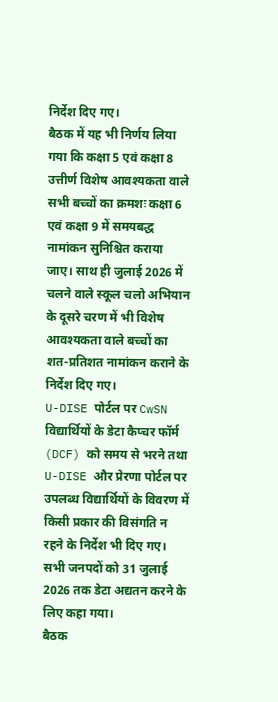निर्देश दिए गए।
बैठक में यह भी निर्णय लिया गया कि कक्षा 5 एवं कक्षा 8 उत्तीर्ण विशेष आवश्यकता वाले सभी बच्चों का क्रमशः कक्षा 6 एवं कक्षा 9 में समयबद्ध नामांकन सुनिश्चित कराया जाए। साथ ही जुलाई 2026 में चलने वाले स्कूल चलो अभियान के दूसरे चरण में भी विशेष आवश्यकता वाले बच्चों का शत-प्रतिशत नामांकन कराने के निर्देश दिए गए।
U-DISE पोर्टल पर CwSN विद्यार्थियों के डेटा कैप्चर फॉर्म (DCF) को समय से भरने तथा U-DISE और प्रेरणा पोर्टल पर उपलब्ध विद्यार्थियों के विवरण में किसी प्रकार की विसंगति न रहने के निर्देश भी दिए गए। सभी जनपदों को 31 जुलाई 2026 तक डेटा अद्यतन करने के लिए कहा गया।
बैठक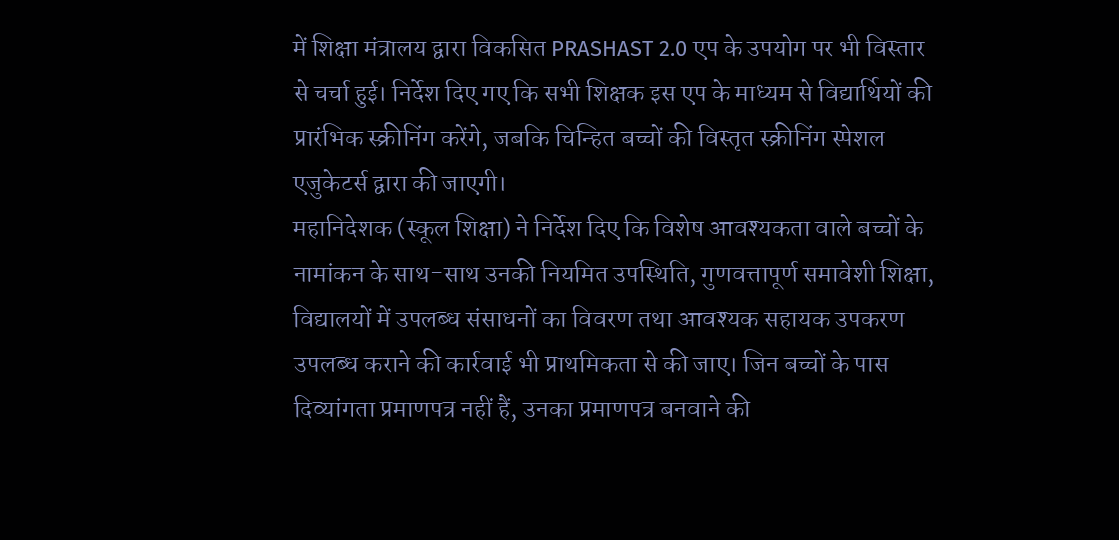में शिक्षा मंत्रालय द्वारा विकसित PRASHAST 2.0 एप के उपयोग पर भी विस्तार से चर्चा हुई। निर्देश दिए गए कि सभी शिक्षक इस एप के माध्यम से विद्यार्थियों की प्रारंभिक स्क्रीनिंग करेंगे, जबकि चिन्हित बच्चों की विस्तृत स्क्रीनिंग स्पेशल एजुकेटर्स द्वारा की जाएगी।
महानिदेशक (स्कूल शिक्षा) ने निर्देश दिए कि विशेष आवश्यकता वाले बच्चों के नामांकन के साथ-साथ उनकी नियमित उपस्थिति, गुणवत्तापूर्ण समावेशी शिक्षा, विद्यालयों में उपलब्ध संसाधनों का विवरण तथा आवश्यक सहायक उपकरण उपलब्ध कराने की कार्रवाई भी प्राथमिकता से की जाए। जिन बच्चों के पास दिव्यांगता प्रमाणपत्र नहीं हैं, उनका प्रमाणपत्र बनवाने की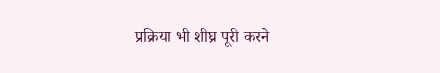प्रक्रिया भी शीघ्र पूरी करने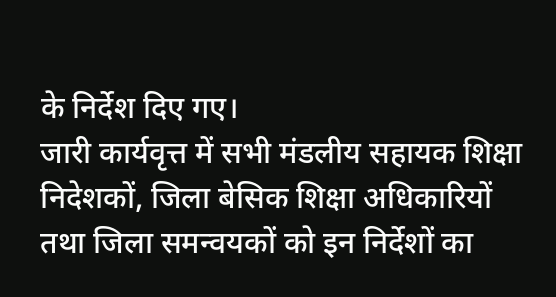के निर्देश दिए गए।
जारी कार्यवृत्त में सभी मंडलीय सहायक शिक्षा निदेशकों, जिला बेसिक शिक्षा अधिकारियों तथा जिला समन्वयकों को इन निर्देशों का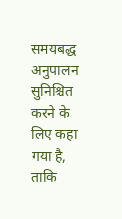समयबद्ध अनुपालन सुनिश्चित करने के लिए कहा गया है, ताकि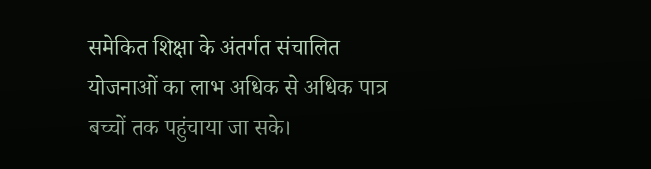समेकित शिक्षा के अंतर्गत संचालित योजनाओं का लाभ अधिक से अधिक पात्र बच्चों तक पहुंचाया जा सके।